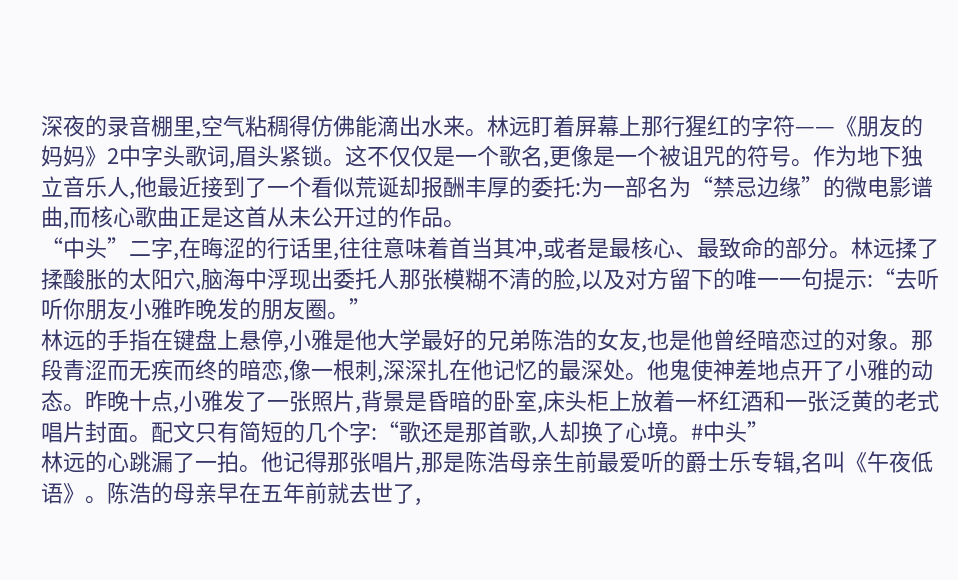深夜的录音棚里,空气粘稠得仿佛能滴出水来。林远盯着屏幕上那行猩红的字符——《朋友的妈妈》2中字头歌词,眉头紧锁。这不仅仅是一个歌名,更像是一个被诅咒的符号。作为地下独立音乐人,他最近接到了一个看似荒诞却报酬丰厚的委托:为一部名为“禁忌边缘”的微电影谱曲,而核心歌曲正是这首从未公开过的作品。
“中头”二字,在晦涩的行话里,往往意味着首当其冲,或者是最核心、最致命的部分。林远揉了揉酸胀的太阳穴,脑海中浮现出委托人那张模糊不清的脸,以及对方留下的唯一一句提示:“去听听你朋友小雅昨晚发的朋友圈。”
林远的手指在键盘上悬停,小雅是他大学最好的兄弟陈浩的女友,也是他曾经暗恋过的对象。那段青涩而无疾而终的暗恋,像一根刺,深深扎在他记忆的最深处。他鬼使神差地点开了小雅的动态。昨晚十点,小雅发了一张照片,背景是昏暗的卧室,床头柜上放着一杯红酒和一张泛黄的老式唱片封面。配文只有简短的几个字:“歌还是那首歌,人却换了心境。#中头”
林远的心跳漏了一拍。他记得那张唱片,那是陈浩母亲生前最爱听的爵士乐专辑,名叫《午夜低语》。陈浩的母亲早在五年前就去世了,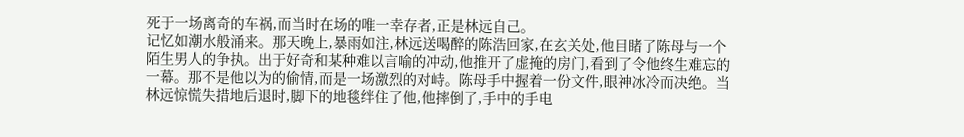死于一场离奇的车祸,而当时在场的唯一幸存者,正是林远自己。
记忆如潮水般涌来。那天晚上,暴雨如注,林远送喝醉的陈浩回家,在玄关处,他目睹了陈母与一个陌生男人的争执。出于好奇和某种难以言喻的冲动,他推开了虚掩的房门,看到了令他终生难忘的一幕。那不是他以为的偷情,而是一场激烈的对峙。陈母手中握着一份文件,眼神冰冷而决绝。当林远惊慌失措地后退时,脚下的地毯绊住了他,他摔倒了,手中的手电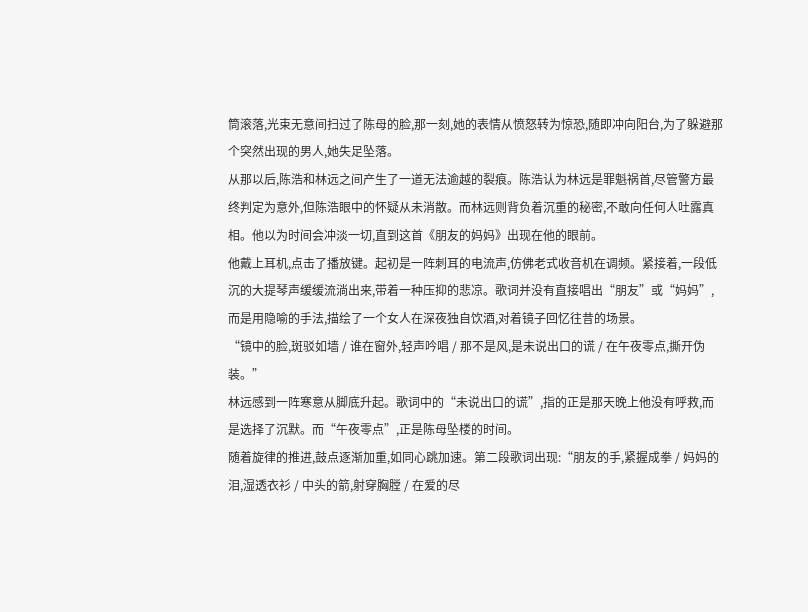筒滚落,光束无意间扫过了陈母的脸,那一刻,她的表情从愤怒转为惊恐,随即冲向阳台,为了躲避那个突然出现的男人,她失足坠落。
从那以后,陈浩和林远之间产生了一道无法逾越的裂痕。陈浩认为林远是罪魁祸首,尽管警方最终判定为意外,但陈浩眼中的怀疑从未消散。而林远则背负着沉重的秘密,不敢向任何人吐露真相。他以为时间会冲淡一切,直到这首《朋友的妈妈》出现在他的眼前。
他戴上耳机,点击了播放键。起初是一阵刺耳的电流声,仿佛老式收音机在调频。紧接着,一段低沉的大提琴声缓缓流淌出来,带着一种压抑的悲凉。歌词并没有直接唱出“朋友”或“妈妈”,而是用隐喻的手法,描绘了一个女人在深夜独自饮酒,对着镜子回忆往昔的场景。
“镜中的脸,斑驳如墙 / 谁在窗外,轻声吟唱 / 那不是风,是未说出口的谎 / 在午夜零点,撕开伪装。”
林远感到一阵寒意从脚底升起。歌词中的“未说出口的谎”,指的正是那天晚上他没有呼救,而是选择了沉默。而“午夜零点”,正是陈母坠楼的时间。
随着旋律的推进,鼓点逐渐加重,如同心跳加速。第二段歌词出现:“朋友的手,紧握成拳 / 妈妈的泪,湿透衣衫 / 中头的箭,射穿胸膛 / 在爱的尽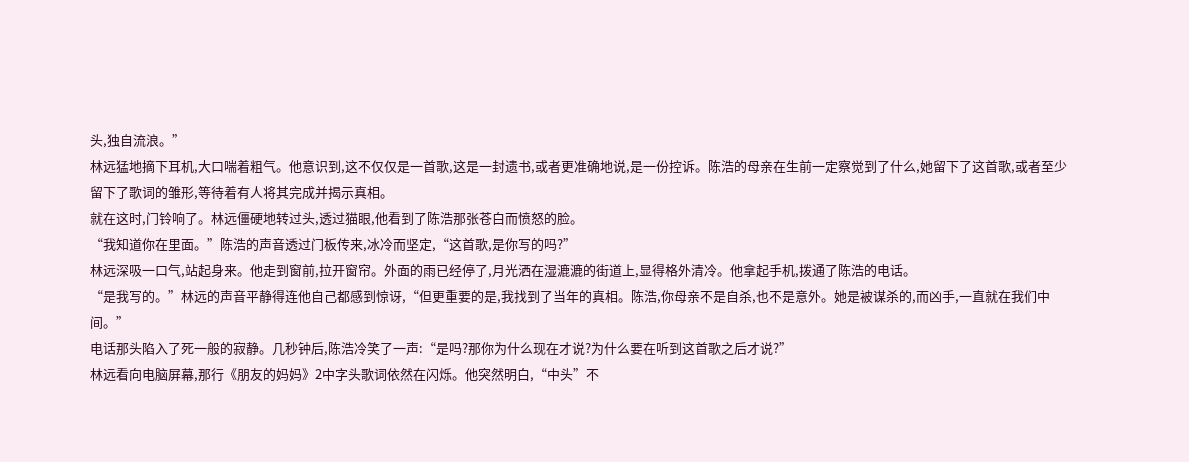头,独自流浪。”
林远猛地摘下耳机,大口喘着粗气。他意识到,这不仅仅是一首歌,这是一封遗书,或者更准确地说,是一份控诉。陈浩的母亲在生前一定察觉到了什么,她留下了这首歌,或者至少留下了歌词的雏形,等待着有人将其完成并揭示真相。
就在这时,门铃响了。林远僵硬地转过头,透过猫眼,他看到了陈浩那张苍白而愤怒的脸。
“我知道你在里面。”陈浩的声音透过门板传来,冰冷而坚定,“这首歌,是你写的吗?”
林远深吸一口气,站起身来。他走到窗前,拉开窗帘。外面的雨已经停了,月光洒在湿漉漉的街道上,显得格外清冷。他拿起手机,拨通了陈浩的电话。
“是我写的。”林远的声音平静得连他自己都感到惊讶,“但更重要的是,我找到了当年的真相。陈浩,你母亲不是自杀,也不是意外。她是被谋杀的,而凶手,一直就在我们中间。”
电话那头陷入了死一般的寂静。几秒钟后,陈浩冷笑了一声:“是吗?那你为什么现在才说?为什么要在听到这首歌之后才说?”
林远看向电脑屏幕,那行《朋友的妈妈》2中字头歌词依然在闪烁。他突然明白,“中头”不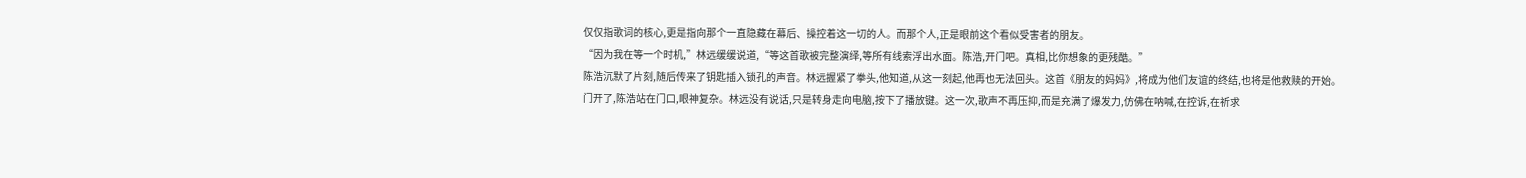仅仅指歌词的核心,更是指向那个一直隐藏在幕后、操控着这一切的人。而那个人,正是眼前这个看似受害者的朋友。
“因为我在等一个时机,”林远缓缓说道,“等这首歌被完整演绎,等所有线索浮出水面。陈浩,开门吧。真相,比你想象的更残酷。”
陈浩沉默了片刻,随后传来了钥匙插入锁孔的声音。林远握紧了拳头,他知道,从这一刻起,他再也无法回头。这首《朋友的妈妈》,将成为他们友谊的终结,也将是他救赎的开始。
门开了,陈浩站在门口,眼神复杂。林远没有说话,只是转身走向电脑,按下了播放键。这一次,歌声不再压抑,而是充满了爆发力,仿佛在呐喊,在控诉,在祈求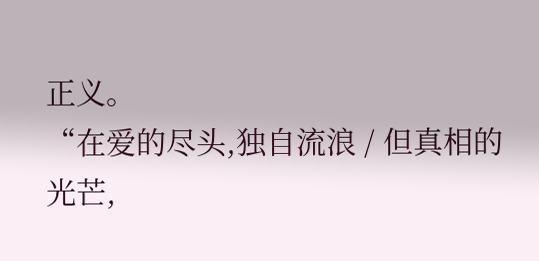正义。
“在爱的尽头,独自流浪 / 但真相的光芒,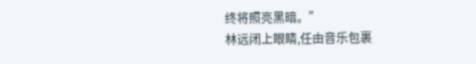终将照亮黑暗。”
林远闭上眼睛,任由音乐包裹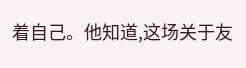着自己。他知道,这场关于友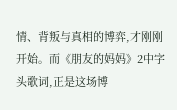情、背叛与真相的博弈,才刚刚开始。而《朋友的妈妈》2中字头歌词,正是这场博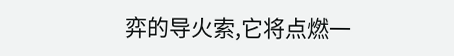弈的导火索,它将点燃一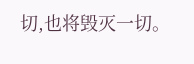切,也将毁灭一切。